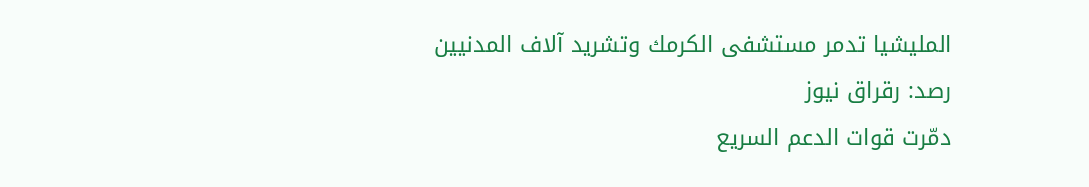المليشيا تدمر مستشفى الكرمك وتشريد آلاف المدنيين
رصد: رقراق نيوز
دمّرت قوات الدعم السريع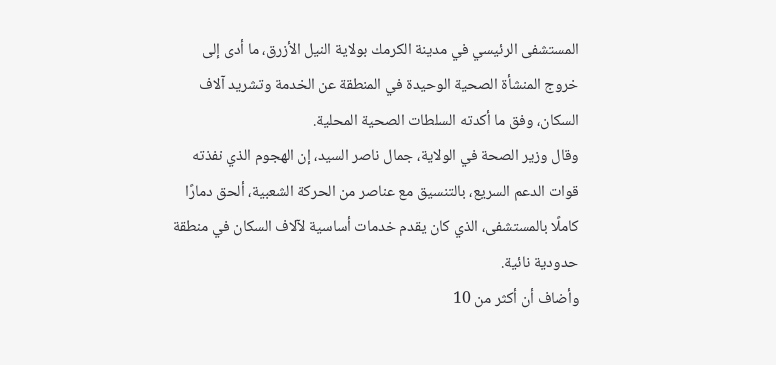المستشفى الرئيسي في مدينة الكرمك بولاية النيل الأزرق، ما أدى إلى خروج المنشأة الصحية الوحيدة في المنطقة عن الخدمة وتشريد آلاف السكان، وفق ما أكدته السلطات الصحية المحلية.
وقال وزير الصحة في الولاية، جمال ناصر السيد، إن الهجوم الذي نفذته قوات الدعم السريع، بالتنسيق مع عناصر من الحركة الشعبية، ألحق دمارًا كاملًا بالمستشفى، الذي كان يقدم خدمات أساسية لآلاف السكان في منطقة حدودية نائية.
وأضاف أن أكثر من 10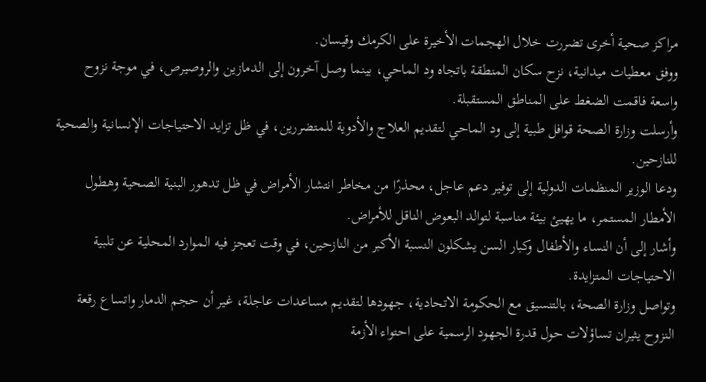مراكز صحية أخرى تضررت خلال الهجمات الأخيرة على الكرمك وقيسان.
ووفق معطيات ميدانية، نزح سكان المنطقة باتجاه ود الماحي، بينما وصل آخرون إلى الدمازين والروصيرص، في موجة نزوح واسعة فاقمت الضغط على المناطق المستقبلة.
وأرسلت وزارة الصحة قوافل طبية إلى ود الماحي لتقديم العلاج والأدوية للمتضررين، في ظل تزايد الاحتياجات الإنسانية والصحية للنازحين.
ودعا الوزير المنظمات الدولية إلى توفير دعم عاجل، محذرًا من مخاطر انتشار الأمراض في ظل تدهور البنية الصحية وهطول الأمطار المستمر، ما يهيئ بيئة مناسبة لتوالد البعوض الناقل للأمراض.
وأشار إلى أن النساء والأطفال وكبار السن يشكلون النسبة الأكبر من النازحين، في وقت تعجز فيه الموارد المحلية عن تلبية الاحتياجات المتزايدة.
وتواصل وزارة الصحة، بالتنسيق مع الحكومة الاتحادية، جهودها لتقديم مساعدات عاجلة، غير أن حجم الدمار واتساع رقعة النزوح يثيران تساؤلات حول قدرة الجهود الرسمية على احتواء الأزمة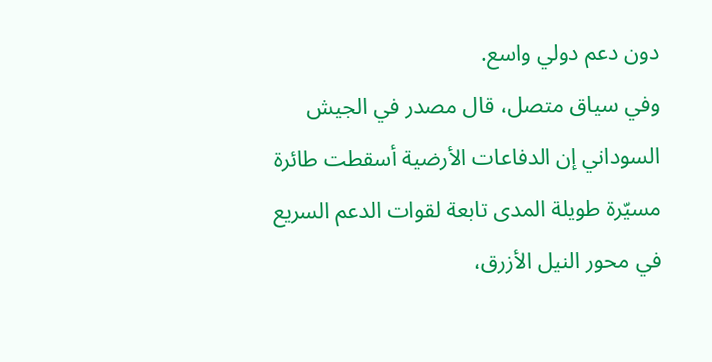دون دعم دولي واسع.
وفي سياق متصل، قال مصدر في الجيش السوداني إن الدفاعات الأرضية أسقطت طائرة مسيّرة طويلة المدى تابعة لقوات الدعم السريع في محور النيل الأزرق،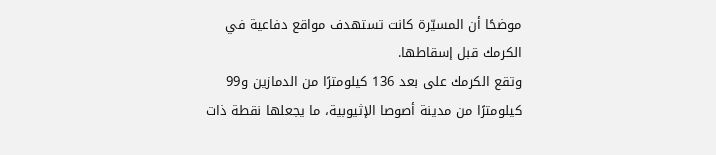موضحًا أن المسيّرة كانت تستهدف مواقع دفاعية في الكرمك قبل إسقاطها.
وتقع الكرمك على بعد 136 كيلومترًا من الدمازين و99 كيلومترًا من مدينة أصوصا الإثيوبية، ما يجعلها نقطة ذات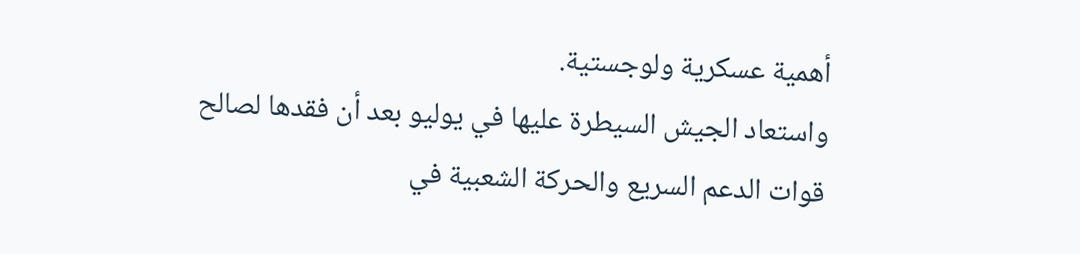أهمية عسكرية ولوجستية.
واستعاد الجيش السيطرة عليها في يوليو بعد أن فقدها لصالح قوات الدعم السريع والحركة الشعبية في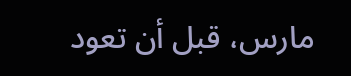مارس، قبل أن تعود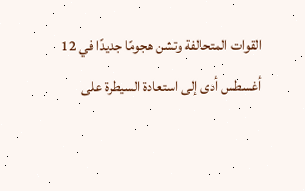القوات المتحالفة وتشن هجومًا جديدًا في 12 أغسطس أدى إلى استعادة السيطرة على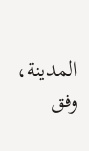المدينة، وفق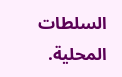السلطات المحلية.